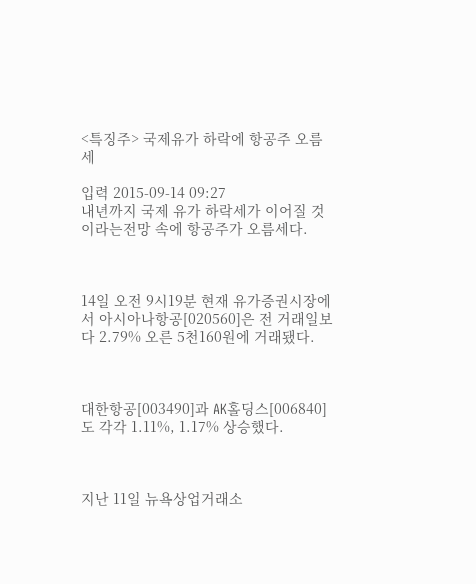<특징주> 국제유가 하락에 항공주 오름세

입력 2015-09-14 09:27
내년까지 국제 유가 하락세가 이어질 것이라는전망 속에 항공주가 오름세다.



14일 오전 9시19분 현재 유가증권시장에서 아시아나항공[020560]은 전 거래일보다 2.79% 오른 5천160원에 거래됐다.



대한항공[003490]과 AK홀딩스[006840]도 각각 1.11%, 1.17% 상승했다.



지난 11일 뉴욕상업거래소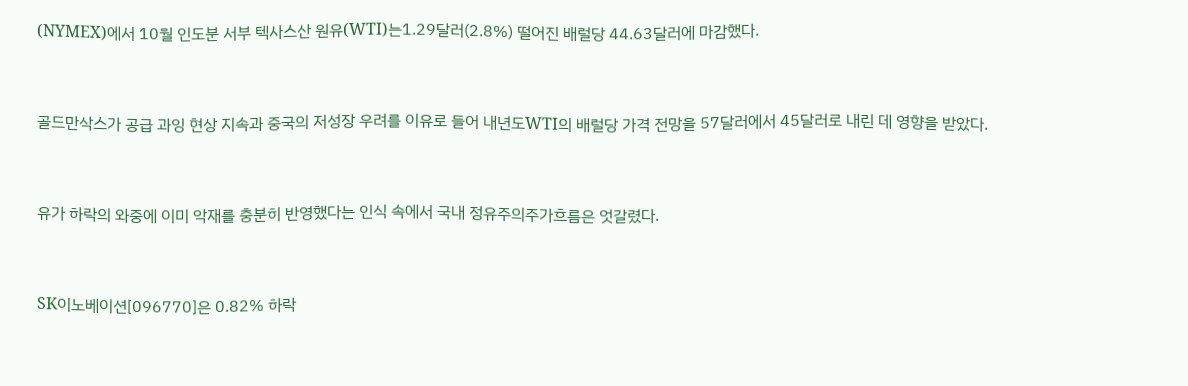(NYMEX)에서 10월 인도분 서부 텍사스산 원유(WTI)는1.29달러(2.8%) 떨어진 배럴당 44.63달러에 마감했다.



골드만삭스가 공급 과잉 현상 지속과 중국의 저성장 우려를 이유로 들어 내년도WTI의 배럴당 가격 전망을 57달러에서 45달러로 내린 데 영향을 받았다.



유가 하락의 와중에 이미 악재를 충분히 반영했다는 인식 속에서 국내 정유주의주가흐름은 엇갈렸다.



SK이노베이션[096770]은 0.82% 하락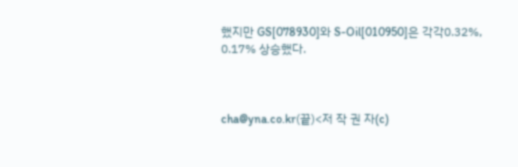했지만 GS[078930]와 S-Oil[010950]은 각각0.32%, 0.17% 상승했다.



cha@yna.co.kr(끝)<저 작 권 자(c)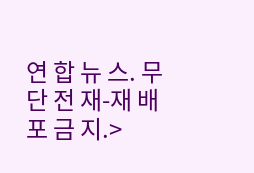연 합 뉴 스. 무 단 전 재-재 배 포 금 지.>